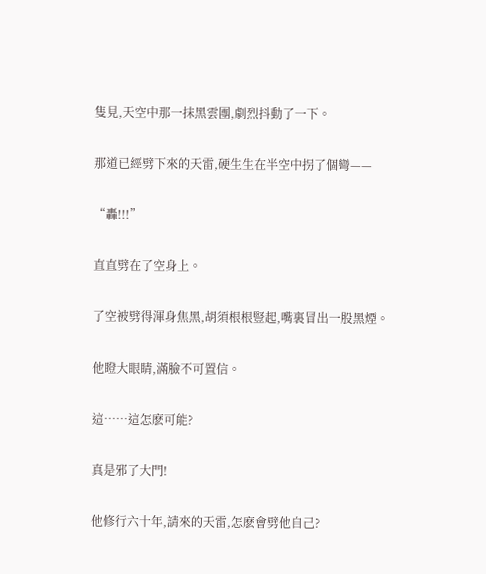隻見,天空中那一抹黑雲團,劇烈抖動了一下。

那道已經劈下來的天雷,硬生生在半空中拐了個彎——

“轟!!!”

直直劈在了空身上。

了空被劈得渾身焦黑,胡須根根豎起,嘴裏冒出一股黑煙。

他瞪大眼睛,滿臉不可置信。

這……這怎麽可能?

真是邪了大門!

他修行六十年,請來的天雷,怎麽會劈他自己?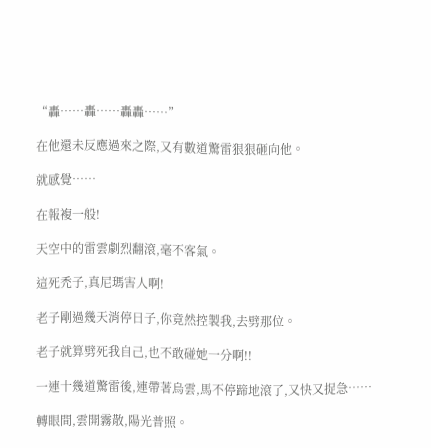“轟……轟……轟轟……”

在他還未反應過來之際,又有數道驚雷狠狠砸向他。

就感覺……

在報複一般!

天空中的雷雲劇烈翻滾,毫不客氣。

這死禿子,真尼瑪害人啊!

老子剛過幾天消停日子,你竟然控製我,去劈那位。

老子就算劈死我自己,也不敢碰她一分啊!!

一連十幾道驚雷後,連帶著烏雲,馬不停蹄地滾了,又快又捉急……

轉眼間,雲開霧散,陽光普照。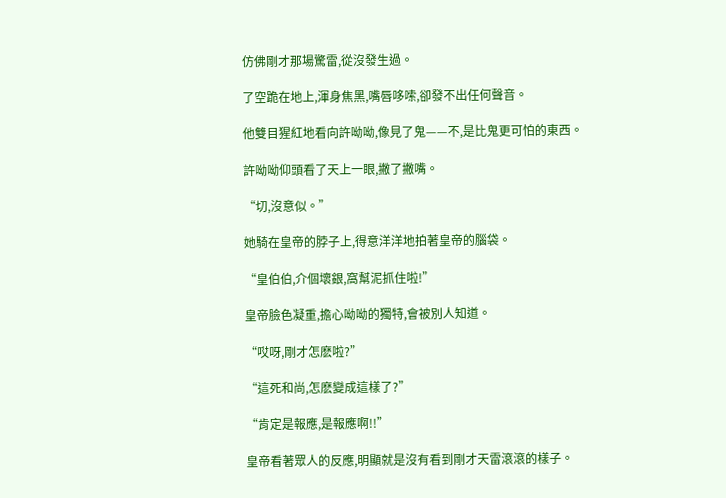仿佛剛才那場驚雷,從沒發生過。

了空跪在地上,渾身焦黑,嘴唇哆嗦,卻發不出任何聲音。

他雙目猩紅地看向許呦呦,像見了鬼——不,是比鬼更可怕的東西。

許呦呦仰頭看了天上一眼,撇了撇嘴。

“切,沒意似。”

她騎在皇帝的脖子上,得意洋洋地拍著皇帝的腦袋。

“皇伯伯,介個壞銀,窩幫泥抓住啦!”

皇帝臉色凝重,擔心呦呦的獨特,會被別人知道。

“哎呀,剛才怎麽啦?”

“這死和尚,怎麽變成這樣了?”

“肯定是報應,是報應啊!!”

皇帝看著眾人的反應,明顯就是沒有看到剛才天雷滾滾的樣子。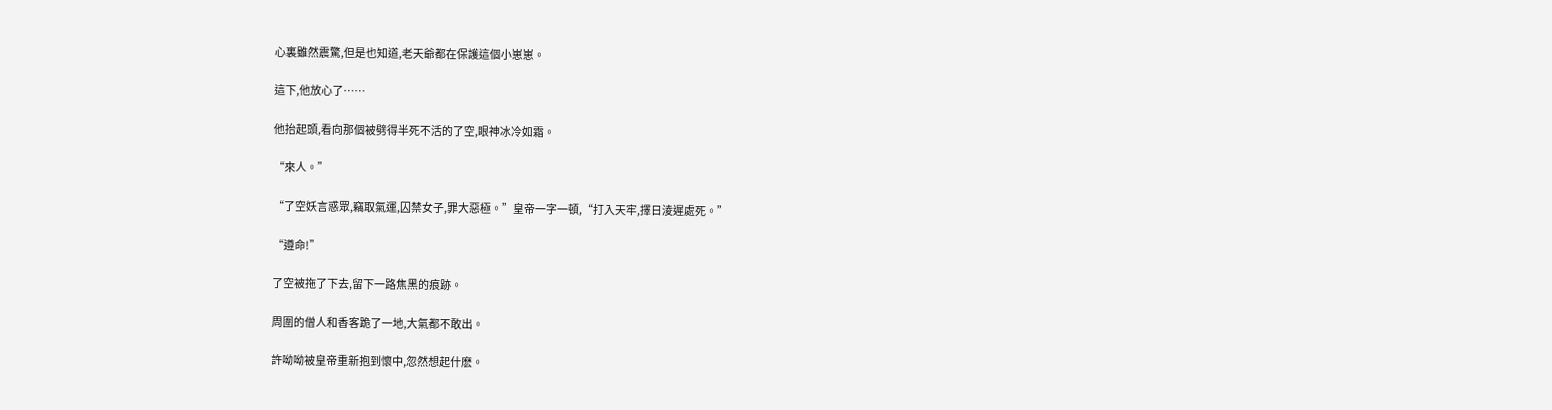心裏雖然震驚,但是也知道,老天爺都在保護這個小崽崽。

這下,他放心了……

他抬起頭,看向那個被劈得半死不活的了空,眼神冰冷如霜。

“來人。”

“了空妖言惑眾,竊取氣運,囚禁女子,罪大惡極。”皇帝一字一頓,“打入天牢,擇日淩遲處死。”

“遵命!”

了空被拖了下去,留下一路焦黑的痕跡。

周圍的僧人和香客跪了一地,大氣都不敢出。

許呦呦被皇帝重新抱到懷中,忽然想起什麽。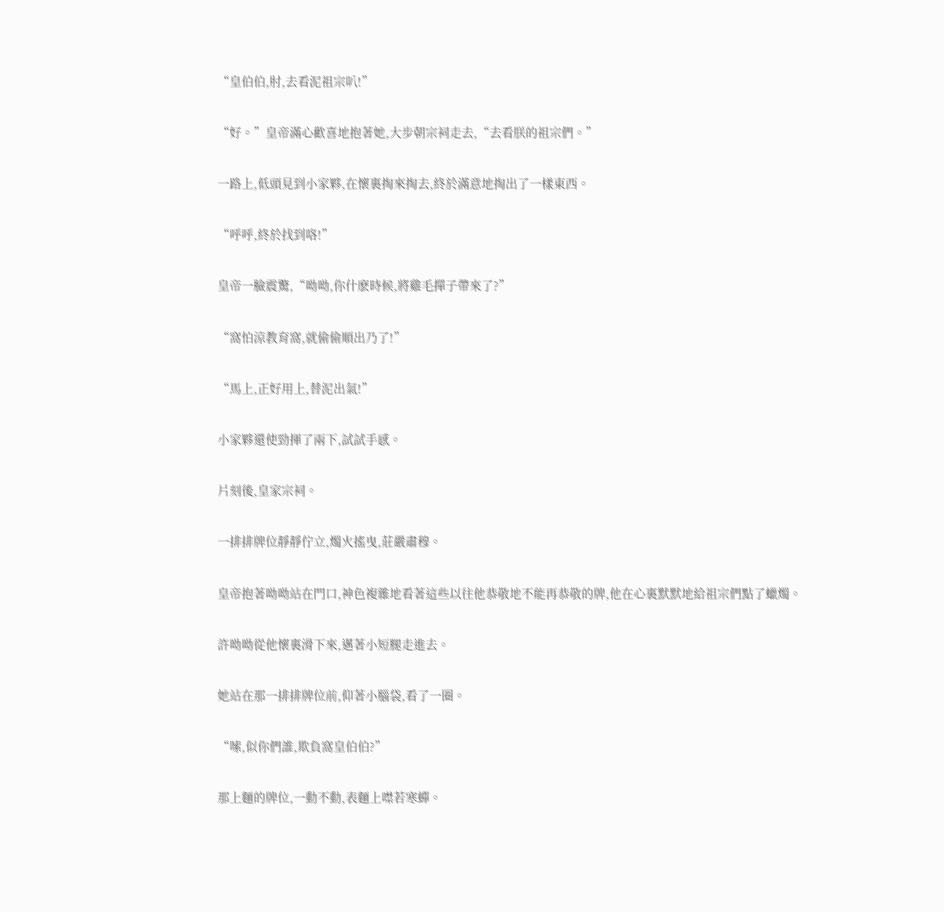“皇伯伯,肘,去看泥祖宗叭!”

“好。”皇帝滿心歡喜地抱著她,大步朝宗祠走去,“去看朕的祖宗們。”

一路上,低頭見到小家夥,在懷裏掏來掏去,終於滿意地掏出了一樣東西。

“呼呼,終於找到咯!”

皇帝一臉震驚,“呦呦,你什麽時候,將雞毛撣子帶來了?”

“窩怕涼教育窩,就偷偷順出乃了!”

“馬上,正好用上,替泥出氣!”

小家夥還使勁揮了兩下,試試手感。

片刻後,皇家宗祠。

一排排牌位靜靜佇立,燭火搖曳,莊嚴肅穆。

皇帝抱著呦呦站在門口,神色複雜地看著這些以往他恭敬地不能再恭敬的牌,他在心裏默默地給祖宗們點了蠟燭。

許呦呦從他懷裏滑下來,邁著小短腿走進去。

她站在那一排排牌位前,仰著小腦袋,看了一圈。

“嗦,似你們誰,欺負窩皇伯伯?”

那上麵的牌位,一動不動,表麵上噤若寒蟬。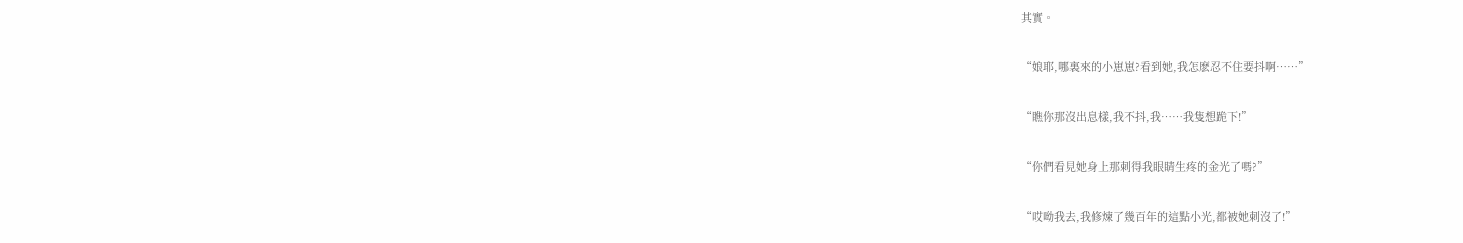其實。

“娘耶,哪裏來的小崽崽?看到她,我怎麽忍不住要抖啊……”

“瞧你那沒出息樣,我不抖,我……我隻想跪下!”

“你們看見她身上那刺得我眼睛生疼的金光了嗎?”

“哎呦我去,我修煉了幾百年的這點小光,都被她刺沒了!”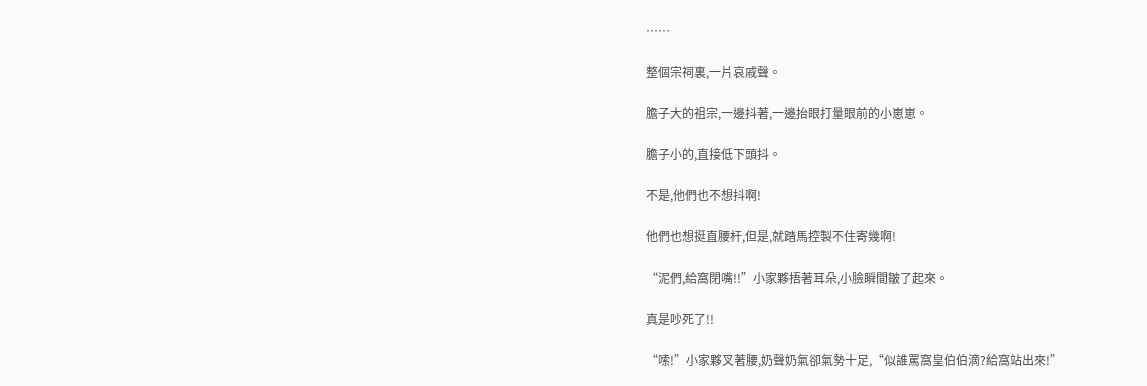……

整個宗祠裏,一片哀戚聲。

膽子大的祖宗,一邊抖著,一邊抬眼打量眼前的小崽崽。

膽子小的,直接低下頭抖。

不是,他們也不想抖啊!

他們也想挺直腰杆,但是,就踏馬控製不住寄幾啊!

“泥們,給窩閉嘴!!”小家夥捂著耳朵,小臉瞬間皺了起來。

真是吵死了!!

“嗦!”小家夥叉著腰,奶聲奶氣卻氣勢十足,“似誰罵窩皇伯伯滴?給窩站出來!”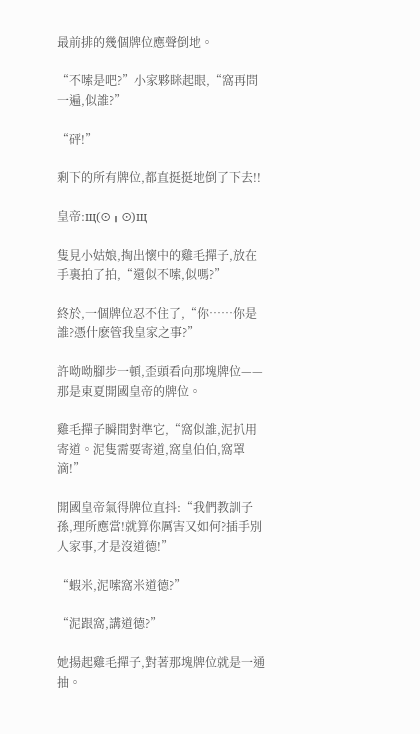最前排的幾個牌位應聲倒地。

“不嗦是吧?”小家夥眯起眼,“窩再問一遍,似誰?”

“砰!”

剩下的所有牌位,都直挺挺地倒了下去!!

皇帝:щ(ʘ╻ʘ)щ

隻見小姑娘,掏出懷中的雞毛撣子,放在手裏拍了拍,“還似不嗦,似嗎?”

終於,一個牌位忍不住了,“你……你是誰?憑什麽管我皇家之事?”

許呦呦腳步一頓,歪頭看向那塊牌位——那是東夏開國皇帝的牌位。

雞毛撣子瞬間對準它,“窩似誰,泥扒用寄道。泥隻需要寄道,窩皇伯伯,窩罩滴!”

開國皇帝氣得牌位直抖:“我們教訓子孫,理所應當!就算你厲害又如何?插手別人家事,才是沒道德!”

“蝦米,泥嗦窩米道德?”

“泥跟窩,講道德?”

她揚起雞毛撣子,對著那塊牌位就是一通抽。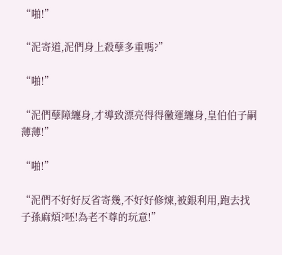“啪!”

“泥寄道,泥們身上殺孽多重嗎?”

“啪!”

“泥們孽障纏身,才導致漂亮得得黴運纏身,皇伯伯子嗣薄薄!”

“啪!”

“泥們不好好反省寄幾,不好好修煉,被銀利用,跑去找子孫麻煩?呸!為老不尊的玩意!”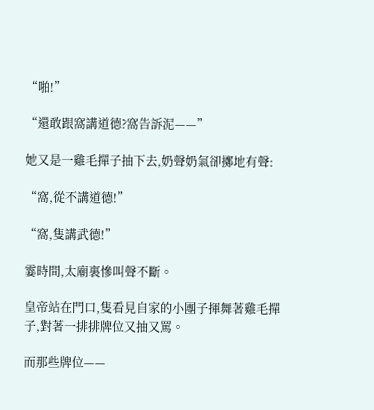“啪!”

“還敢跟窩講道德?窩告訴泥——”

她又是一雞毛撣子抽下去,奶聲奶氣卻擲地有聲:

“窩,從不講道德!”

“窩,隻講武德!”

霎時間,太廟裏慘叫聲不斷。

皇帝站在門口,隻看見自家的小團子揮舞著雞毛撣子,對著一排排牌位又抽又罵。

而那些牌位——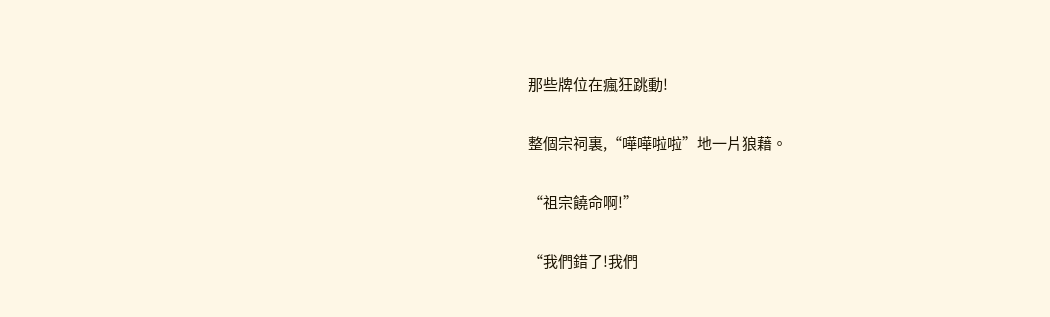那些牌位在瘋狂跳動!

整個宗祠裏,“嘩嘩啦啦”地一片狼藉。

“祖宗饒命啊!”

“我們錯了!我們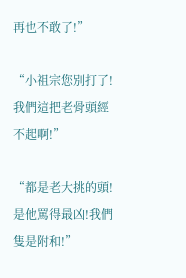再也不敢了!”

“小祖宗您別打了!我們這把老骨頭經不起啊!”

“都是老大挑的頭!是他罵得最凶!我們隻是附和!”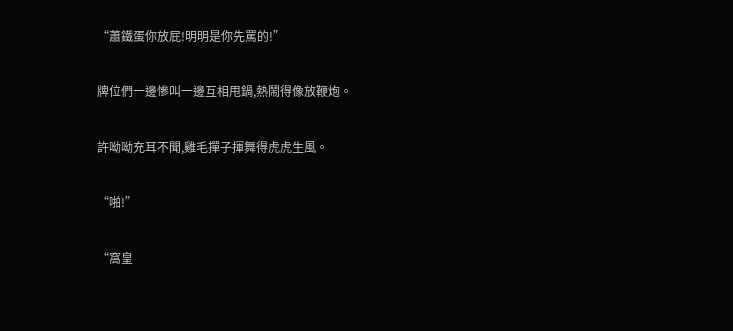“蕭鐵蛋你放屁!明明是你先罵的!”

牌位們一邊慘叫一邊互相甩鍋,熱鬧得像放鞭炮。

許呦呦充耳不聞,雞毛撣子揮舞得虎虎生風。

“啪!”

“窩皇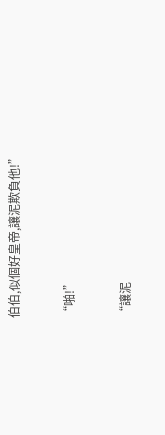伯伯,似個好皇帝,讓泥欺負他!”

“啪!”

“讓泥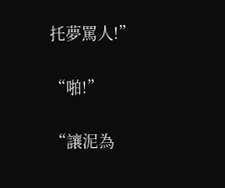托夢罵人!”

“啪!”

“讓泥為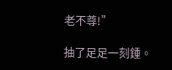老不尊!”

抽了足足一刻鍾。